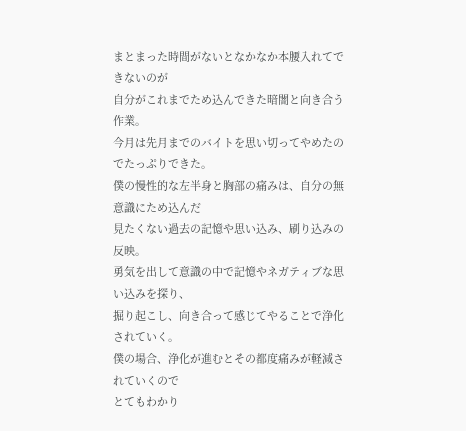まとまった時間がないとなかなか本腰入れてできないのが
自分がこれまでため込んできた暗闇と向き合う作業。
今月は先月までのバイトを思い切ってやめたのでたっぷりできた。
僕の慢性的な左半身と胸部の痛みは、自分の無意識にため込んだ
見たくない過去の記憶や思い込み、刷り込みの反映。
勇気を出して意識の中で記憶やネガティブな思い込みを探り、
掘り起こし、向き合って感じてやることで浄化されていく。
僕の場合、浄化が進むとその都度痛みが軽減されていくので
とてもわかり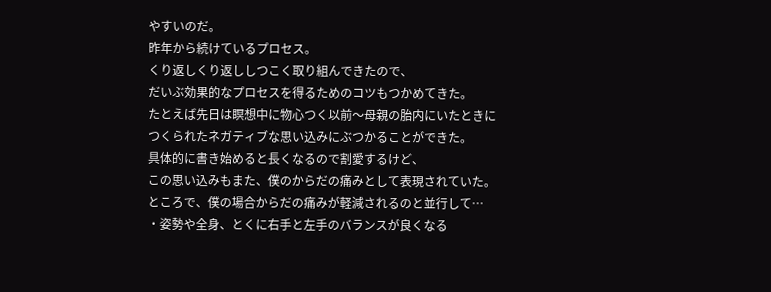やすいのだ。
昨年から続けているプロセス。
くり返しくり返ししつこく取り組んできたので、
だいぶ効果的なプロセスを得るためのコツもつかめてきた。
たとえば先日は瞑想中に物心つく以前〜母親の胎内にいたときに
つくられたネガティブな思い込みにぶつかることができた。
具体的に書き始めると長くなるので割愛するけど、
この思い込みもまた、僕のからだの痛みとして表現されていた。
ところで、僕の場合からだの痛みが軽減されるのと並行して…
・姿勢や全身、とくに右手と左手のバランスが良くなる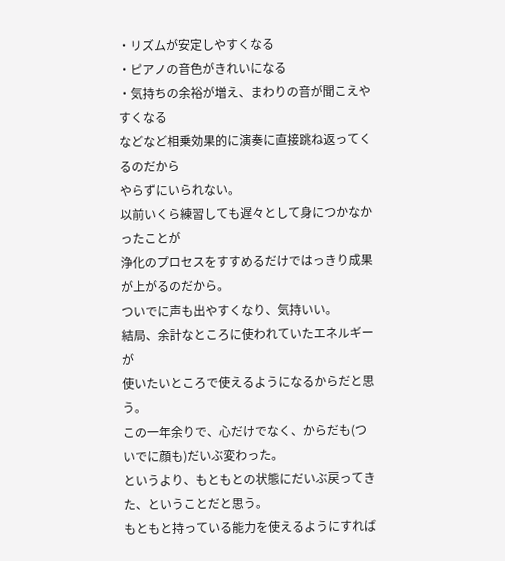・リズムが安定しやすくなる
・ピアノの音色がきれいになる
・気持ちの余裕が増え、まわりの音が聞こえやすくなる
などなど相乗効果的に演奏に直接跳ね返ってくるのだから
やらずにいられない。
以前いくら練習しても遅々として身につかなかったことが
浄化のプロセスをすすめるだけではっきり成果が上がるのだから。
ついでに声も出やすくなり、気持いい。
結局、余計なところに使われていたエネルギーが
使いたいところで使えるようになるからだと思う。
この一年余りで、心だけでなく、からだも(ついでに顔も)だいぶ変わった。
というより、もともとの状態にだいぶ戻ってきた、ということだと思う。
もともと持っている能力を使えるようにすれば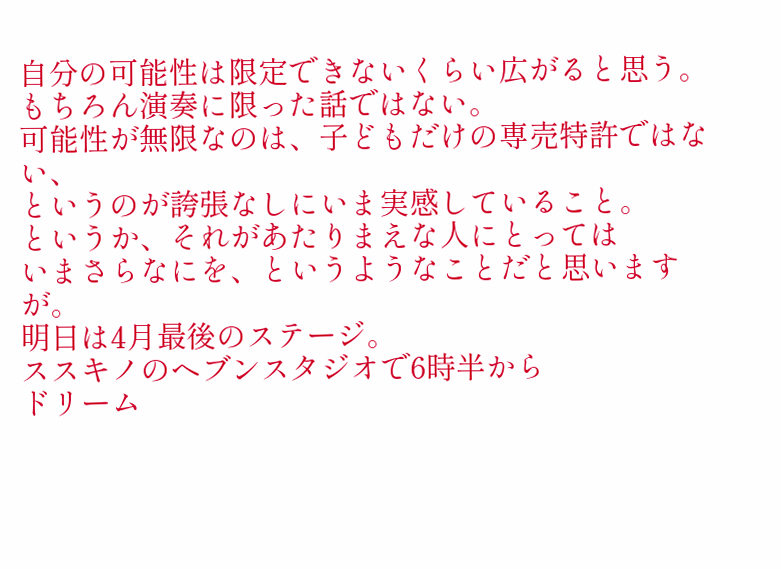自分の可能性は限定できないくらい広がると思う。
もちろん演奏に限った話ではない。
可能性が無限なのは、子どもだけの専売特許ではない、
というのが誇張なしにいま実感していること。
というか、それがあたりまえな人にとっては
いまさらなにを、というようなことだと思いますが。
明日は4月最後のステージ。
ススキノのヘブンスタジオで6時半から
ドリーム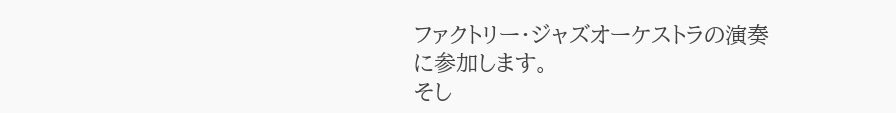ファクトリー・ジャズオーケストラの演奏に参加します。
そし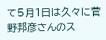て5月1日は久々に菅野邦彦さんのス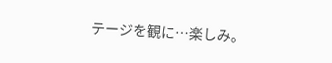テージを観に…楽しみ。